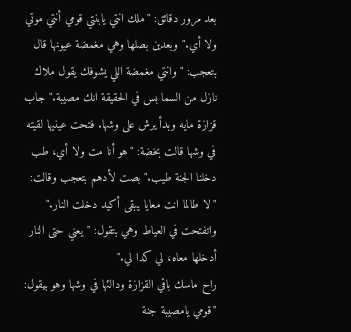بعد مرور دقائق: "ملك انتي يابنتي قومي أنتي موتي ولا أي." وبعدين بصلها وهي مغمضة عيونها قال بتعجب: "وانتي مغمضة اللي يشوفك يقول ملاك نازل من السما بس في الحقيقة انك مصيبة." جاب قزازة مايه وبدأ يرش على وشها. فتحت عينيها لقيته في وشها قالت بخضة: "هو أنا مت ولا أي، طب دخلنا الجنة طيب." بصت لأدهم بتعجب وقالت: "لا طالما انت معايا يبقى أكيد دخلت النار." واتفتحت في العياط وهي بتقول: "يعني حتى النار أدخلها معاه، لي كدا لي."
راح ماسك باقي القزازة ودالئها في وشها وهو بيقول: "قومي يامصيبة جنة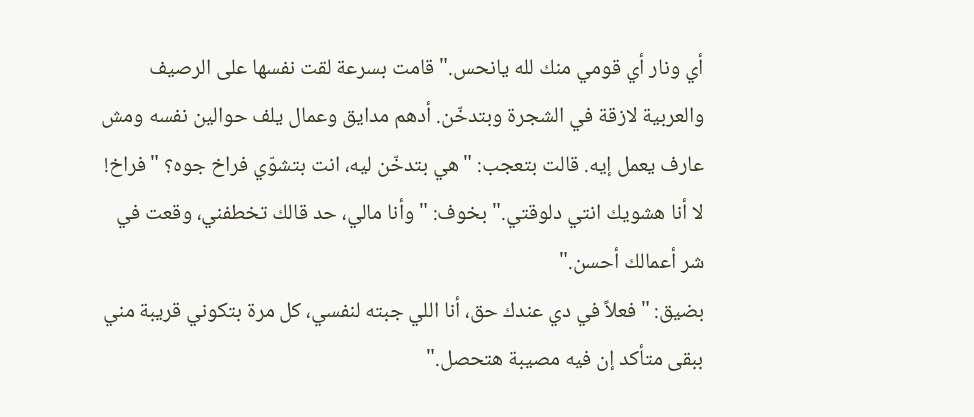أي ونار أي قومي منك لله يانحس." قامت بسرعة لقت نفسها على الرصيف والعربية لازقة في الشجرة وبتدخّن. أدهم مدايق وعمال يلف حوالين نفسه ومش عارف يعمل إيه. قالت بتعجب: "هي بتدخّن ليه، انت بتشوّي فراخ جوه؟ "فراخ! لا أنا هشويك انتي دلوقتي." بخوف: "وأنا مالي، حد قالك تخطفني، وقعت في شر أعمالك أحسن."
بضيق: "فعلاً في دي عندك حق، أنا اللي جبته لنفسي، كل مرة بتكوني قريبة مني ببقى متأكد إن فيه مصيبة هتحصل."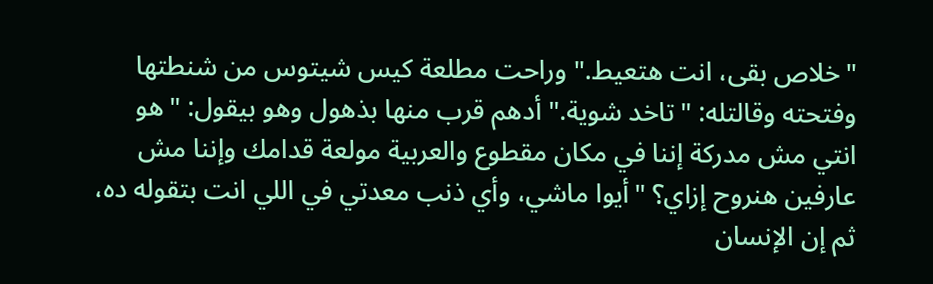"خلاص بقى، انت هتعيط." وراحت مطلعة كيس شيتوس من شنطتها وفتحته وقالتله: "تاخد شوية." أدهم قرب منها بذهول وهو بيقول: "هو انتي مش مدركة إننا في مكان مقطوع والعربية مولعة قدامك وإننا مش عارفين هنروح إزاي؟ "أيوا ماشي، وأي ذنب معدتي في اللي انت بتقوله ده، ثم إن الإنسان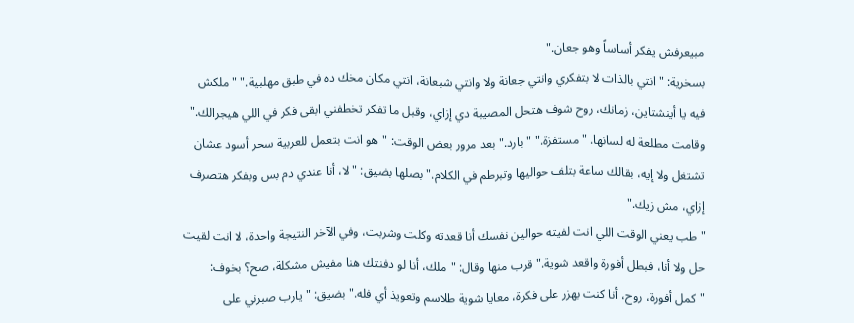مبيعرفش يفكر أساساً وهو جعان."
بسخرية: "انتي بالذات لا بتفكري وانتي جعانة ولا وانتي شبعانة، انتي مكان مخك ده في طبق مهلبية." "ملكش فيه يا أينشتاين، زمانك، روح شوف هتحل المصيبة دي إزاي، وقبل ما تفكر تخطفني ابقى فكر في اللي هيجرالك." وقامت مطلعة له لسانها. "مستفزة." "بارد." بعد مرور بعض الوقت: "هو انت بتعمل للعربية سحر أسود عشان تشتغل ولا إيه، بقالك ساعة بتلف حواليها وتبرطم في الكلام." بصلها بضيق: "لا، أنا عندي دم بس وبفكر هتصرف إزاي، مش زيك."
"طب يعني الوقت اللي انت لفيته حوالين نفسك أنا قعدته وكلت وشربت، وفي الآخر النتيجة واحدة، لا انت لقيت حل ولا أنا، فبطل أفورة واقعد شوية." قرب منها وقال: "ملك، أنا لو دفنتك هنا مفيش مشكلة، صح؟ بخوف: "كمل أفورة، روح، أنا كنت بهزر على فكرة، معايا شوية طلاسم وتعويذ أي فله." بضيق: "يارب صبرني على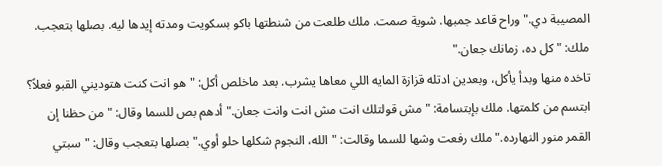المصيبة دي." وراح قاعد جمبها. شوية صمت. ملك طلعت من شنطتها باكو بسكويت ومدته إيدها ليه. بصلها بتعجب. ملك: "كل ده، زمانك جعان."
تاخده منها وبدأ يأكل، وبعدين ادتله قزازة المايه اللي معاها يشرب. بعد ماخلص أكل: "هو انت كنت هتوديني القبو فعلاً؟ ابتسم من كلمتها. ملك بإبتسامة: "مش قولتلك انت مش انت وانت جعان." أدهم بص للسما وقال: "من حظنا إن القمر منور النهارده." ملك رفعت وشها للسما وقالت: "الله، النجوم شكلها حلو أوي." بصلها بتعجب وقال: "سبتي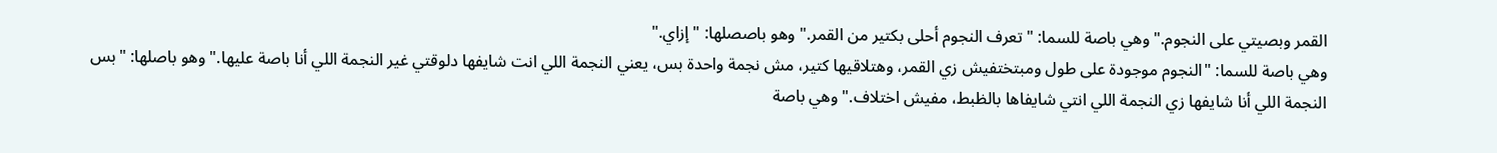القمر وبصيتي على النجوم." وهي باصة للسما: "تعرف النجوم أحلى بكتير من القمر." وهو باصصلها: "إزاي."
وهي باصة للسما: "النجوم موجودة على طول ومبتختفيش زي القمر، وهتلاقيها كتير، مش نجمة واحدة بس، يعني النجمة اللي انت شايفها دلوقتي غير النجمة اللي أنا باصة عليها." وهو باصلها: "بس النجمة اللي أنا شايفها زي النجمة اللي انتي شايفاها بالظبط، مفيش اختلاف." وهي باصة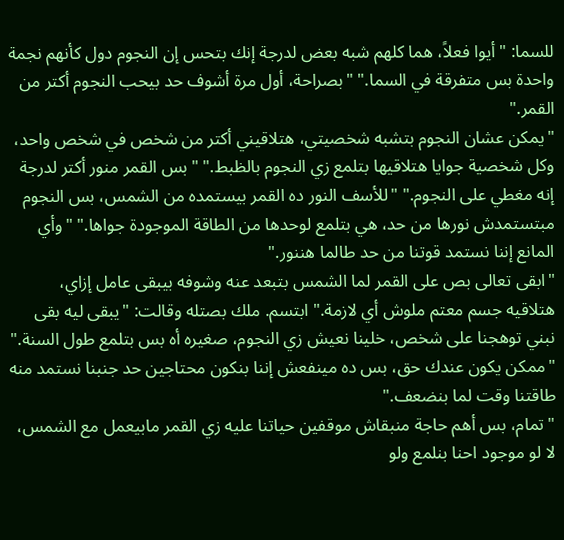للسما: "أيوا فعلاً، هما كلهم شبه بعض لدرجة إنك بتحس إن النجوم دول كأنهم نجمة واحدة بس متفرقة في السما." "بصراحة، أول مرة أشوف حد بيحب النجوم أكتر من القمر."
"يمكن عشان النجوم بتشبه شخصيتي، هتلاقيني أكتر من شخص في شخص واحد، وكل شخصية جوايا هتلاقيها بتلمع زي النجوم بالظبط." "بس القمر منور أكتر لدرجة إنه مغطي على النجوم." "للأسف النور ده القمر بيستمده من الشمس، بس النجوم مبتستمدش نورها من حد، هي بتلمع لوحدها من الطاقة الموجودة جواها." "وأي المانع إننا نستمد قوتنا من حد طالما هننور."
"ابقى تعالى بص على القمر لما الشمس بتبعد عنه وشوفه بيبقى عامل إزاي، هتلاقيه جسم معتم ملوش أي لازمة." ابتسم. ملك بصتله وقالت: "يبقى ليه بقى نبني توهجنا على شخص، خلينا نعيش زي النجوم، صغيره أه بس بتلمع طول السنة." "ممكن يكون عندك حق، بس ده مينفعش إننا بنكون محتاجين حد جنبنا نستمد منه طاقتنا وقت لما بنضعف."
"تمام، بس أهم حاجة منبقاش موقفين حياتنا عليه زي القمر مابيعمل مع الشمس، لا لو موجود احنا بنلمع ولو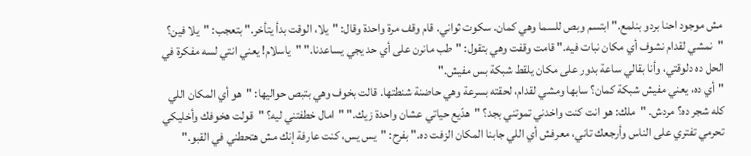مش موجود احنا بردو بنلمع." ابتسم وبص للسما وهي كمان. سكوت ثواني. قام وقف مرة واحدة وقال: "يلا، الوقت بدأ يتأخر." بتعجب: "يلا فين؟ "نمشي لقدام نشوف أي مكان نبات فيه." قامت وقفت وهي بتقول: "طب مانرن على أي حد يجي يساعدنا." "ياسلام! يعني انتي لسه مفكرة في الحل ده دلوقتي، وأنا بقالي ساعة بدور على مكان يلقط شبكة بس مفيش."
"أي ده، يعني مفيش شبكة كمان؟ سابها ومشي لقدام، لحقته بسرعة وهي حاضنة شنطتها. قالت بخوف وهي بتبص حواليها: "هو أي المكان اللي كله شجر ده؟ مردش. "ملك: هو انت كنت واخدني تموتني بجد؟ "هدّيع حياتي عشان واحدة زيك." "امال خطفتني ليه؟ "قولت هخوفك وأخليكي تحرمي تفتري على الناس وأرجعك تاني، معرفش أي اللي جابنا المكان الزفت ده." بفرح: "يس يس، كنت عارفة إنك مش هتحطني في القبو."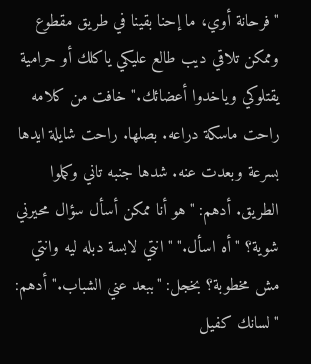"فرحانة أوي، ما إحنا بقينا في طريق مقطوع وممكن تلاقي ديب طالع عليكي ياكلك أو حرامية يقتلوكي وياخدوا أعضائك." خافت من كلامه راحت ماسكة دراعه. بصلها. راحت شايلة ايدها بسرعة وبعدت عنه. شدها جنبه تاني وكملوا الطريق. أدهم: "هو أنا ممكن أسأل سؤال محيرني شوية؟ "أه اسأل." "انتي لابسة دبله ليه وانتي مش مخطوبة؟ بخجل: "ببعد عني الشباب." أدهم: "لسانك كفيل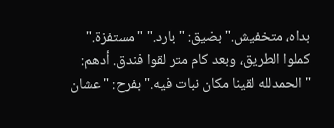بداه، متخفيش." بضيق: "بارد." "مستفزة."
كملوا الطريق، وبعد كام متر لقوا فندق. أدهم: "الحمدلله لقينا مكان نبات فيه." بفرح: "عشان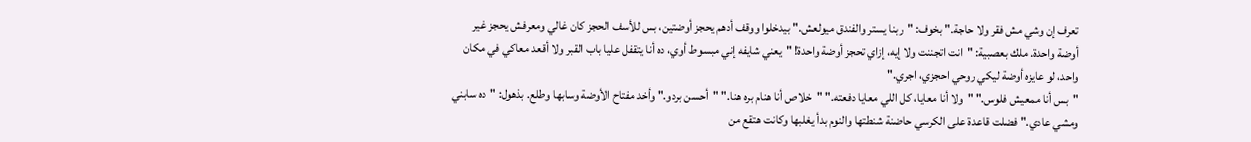تعرف إن وشي مش فقر ولا حاجة." بخوف: "ربنا يستر والفندق ميولعش." بيدخلوا ووقف أدهم يحجز أوضتين، بس للأسف الحجز كان غالي ومعرفش يحجز غير أوضة واحدة. ملك بعصبية: "انت اتجننت ولا إيه، إزاي تحجز أوضة واحدة! "يعني شايفه إني مبسوط أوي، ده أنا يتقفل عليا باب القبر ولا أقعد معاكي في مكان واحد، لو عايزه أوضة ليكي روحي احجزي، اجري."
"بس أنا ممعيش فلوس." "ولا أنا معايا، كل اللي معايا دفعته." "خلاص أنا هنام بره هنا." "أحسن بردو." وأخد مفتاح الأوضة وسابها وطلع. بذهول: "ده سابني ومشي عادي." فضلت قاعدة على الكرسي حاضنة شنطتها والنوم بدأ يغلبها وكانت هتقع من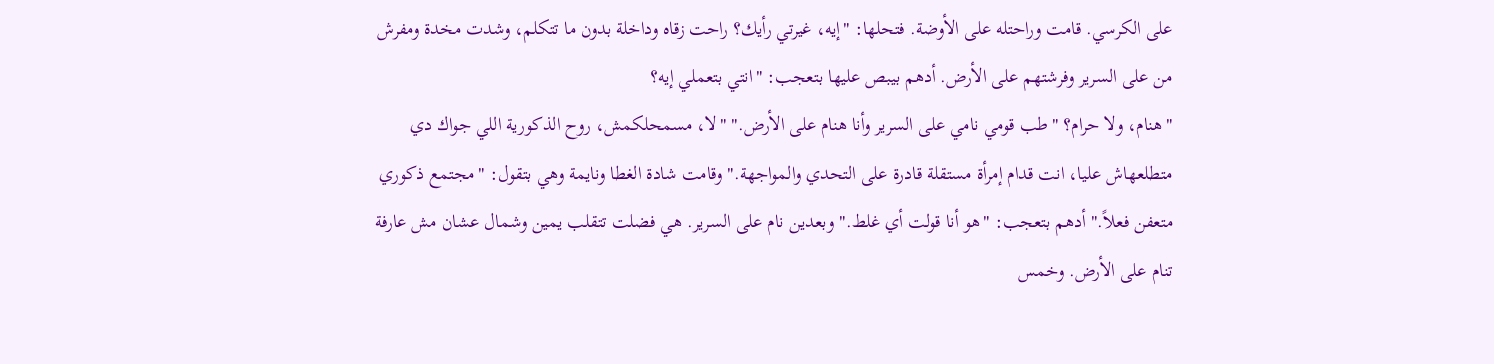على الكرسي. قامت وراحتله على الأوضة. فتحلها: "إيه، غيرتي رأيك؟ راحت زقاه وداخلة بدون ما تتكلم، وشدت مخدة ومفرش من على السرير وفرشتهم على الأرض. أدهم بيبص عليها بتعجب: "انتي بتعملي إيه؟
"هنام، ولا حرام؟ "طب قومي نامي على السرير وأنا هنام على الأرض." "لا، مسمحلكمش، روح الذكورية اللي جواك دي متطلعهاش عليا، انت قدام إمرأة مستقلة قادرة على التحدي والمواجهة." وقامت شادة الغطا ونايمة وهي بتقول: "مجتمع ذكوري متعفن فعلاً." أدهم بتعجب: "هو أنا قولت أي غلط." وبعدين نام على السرير. هي فضلت تتقلب يمين وشمال عشان مش عارفة تنام على الأرض. وخمس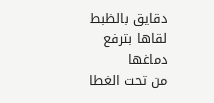دقايق بالظبط لقاها بترفع دماغها
من تحت الغطا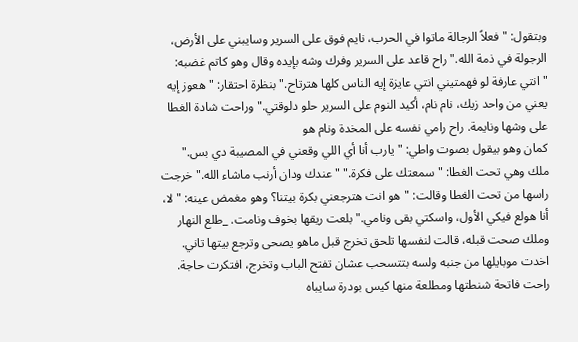وبتقول: "فعلاً الرجالة ماتوا في الحرب، نايم فوق على السرير وسايبني على الأرض، الرجولة في ذمة الله." راح قاعد على السرير وفرك وشه بإيده وقال وهو كاتم غضبه: "انتي عارفة لو فهمتيني انتي عايزة إيه الناس كلها هترتاح." بنظرة احتقار: "هعوز إيه يعني من واحد زيك، نام نام، أكيد النوم على السرير حلو دلوقتي." وراحت شادة الغطا على وشها ونايمة. راح رامي نفسه على المخدة ونام هو
كمان وهو بيقول بصوت واطي: "يارب أنا أي اللي وقعني في المصيبة دي بس." ملك وهي تحت الغطا: "سمعتك على فكرة." "عندك ودان أرنب ماشاء الله." خرجت راسها من تحت الغطا وقالت: "هو انت هترجعني بكرة بيتنا؟ وهو مغمض عينه: "لا، أنا هولع فيكي الأول، واسكتي بقى ونامي." بلعت ريقها بخوف ونامت. _طلع النهار وملك صحت قبله، قالت لنفسها تلحق تخرج قبل ماهو يصحى وترجع بيتها تاني.
اخدت موبايلها من جنبه ولسه بتتسحب عشان تفتح الباب وتخرج، افتكرت حاجة. راحت فاتحة شنطتها ومطلعة منها كيس بودرة سايباه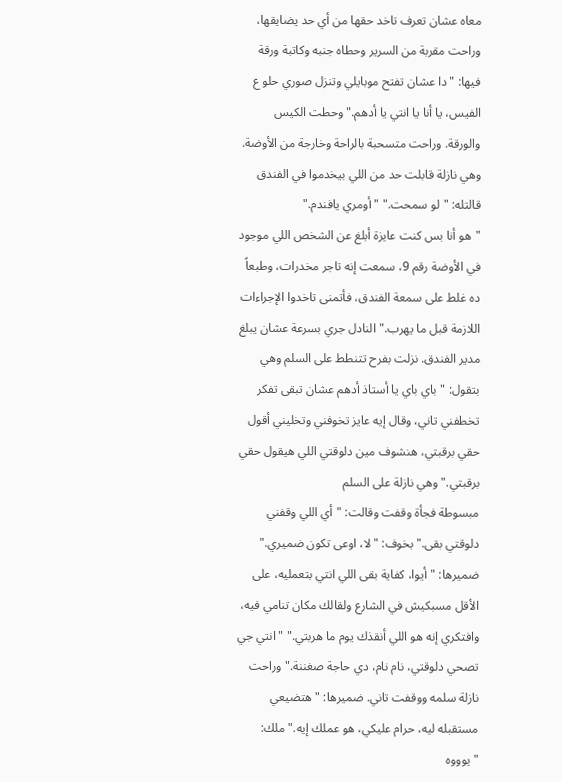معاه عشان تعرف تاخد حقها من أي حد يضايقها، وراحت مقربة من السرير وحطاه جنبه وكاتبة ورقة فيها: "دا عشان تفتح موبايلي وتنزل صوري حلو ع الفيس، يا أنا يا انتي يا أدهم." وحطت الكيس والورقة. وراحت متسحبة بالراحة وخارجة من الأوضة. وهي نازلة قابلت حد من اللي بيخدموا في الفندق قالتله: "لو سمحت." "أومري يافندم."
"هو أنا بس كنت عايزة أبلغ عن الشخص اللي موجود في الأوضة رقم 9، سمعت إنه تاجر مخدرات، وطبعاً ده غلط على سمعة الفندق، فأتمنى تاخدوا الإجراءات اللازمة قبل ما يهرب." النادل جري بسرعة عشان يبلغ مدير الفندق. نزلت بفرح تتنطط على السلم وهي بتقول: "باي باي يا أستاذ أدهم عشان تبقى تفكر تخطفني تاني، وقال إيه عايز تخوفني وتخليني أقول حقي برقبتي، هنشوف مين دلوقتي اللي هيقول حقي برقبتي." وهي نازلة على السلم
مبسوطة فجأة وقفت وقالت: "أي اللي وقفني دلوقتي بقى." بخوف: "لا، اوعى تكون ضميري." ضميرها: "أيوا، كفاية بقى اللي انتي بتعمليه، على الأقل مسبكيش في الشارع ولقالك مكان تنامي فيه، وافتكري إنه هو اللي أنقذك يوم ما هربتي." "انتي جي تصحي دلوقتي، نام نام، دي حاجة صغننة." وراحت نازلة سلمه ووقفت تاني. ضميرها: "هتضيعي مستقبله ليه، حرام عليكي، هو عملك إيه." ملك: "يوووه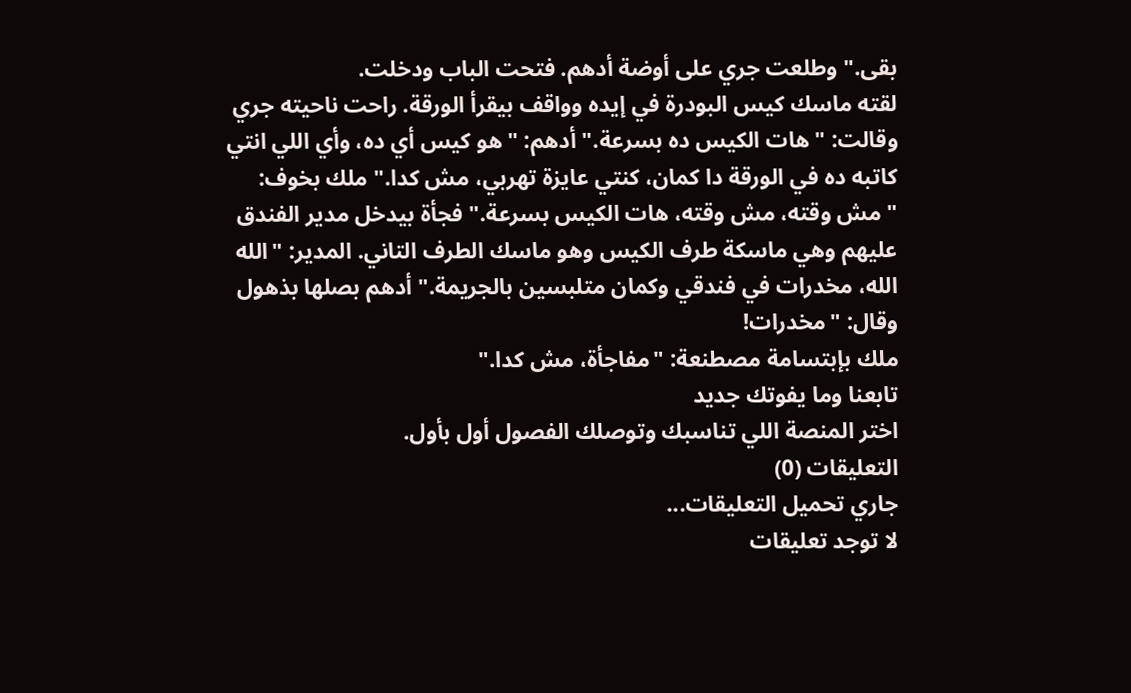بقى." وطلعت جري على أوضة أدهم. فتحت الباب ودخلت.
لقته ماسك كيس البودرة في إيده وواقف بيقرأ الورقة. راحت ناحيته جري وقالت: "هات الكيس ده بسرعة." أدهم: "هو كيس أي ده، وأي اللي انتي كاتبه ده في الورقة دا كمان، كنتي عايزة تهربي، مش كدا." ملك بخوف: "مش وقته، مش وقته، هات الكيس بسرعة." فجأة بيدخل مدير الفندق عليهم وهي ماسكة طرف الكيس وهو ماسك الطرف التاني. المدير: "الله الله، مخدرات في فندقي وكمان متلبسين بالجريمة." أدهم بصلها بذهول وقال: "مخدرات!
ملك بإبتسامة مصطنعة: "مفاجأة، مش كدا."
تابعنا وما يفوتك جديد
اختر المنصة اللي تناسبك وتوصلك الفصول أول بأول.
التعليقات (0)
جاري تحميل التعليقات...
لا توجد تعليقات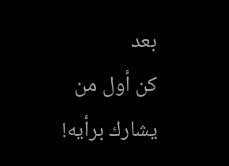بعد
كن أول من يشارك برأيه!